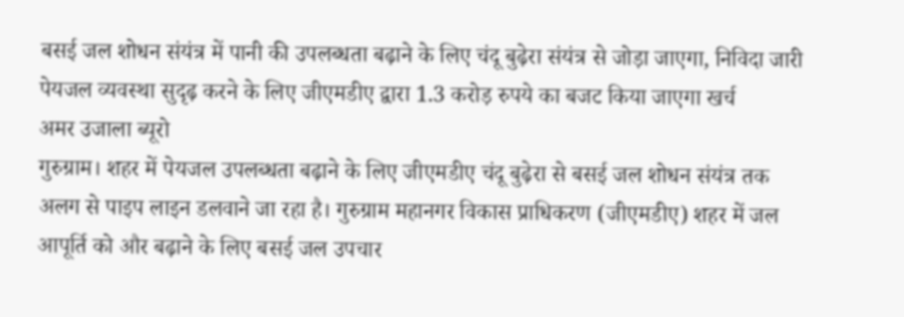बसई जल शोधन संयंत्र में पानी की उपलब्धता बढ़ाने के लिए चंदू बुढ़ेरा संयंत्र से जोड़ा जाएगा, निविदा जारी
पेयजल व्यवस्था सुदृढ़ करने के लिए जीएमडीए द्वारा 1.3 करोड़ रुपये का बजट किया जाएगा खर्च
अमर उजाला ब्यूरो
गुरुग्राम। शहर में पेयजल उपलब्धता बढ़ाने के लिए जीएमडीए चंदू बुढ़ेरा से बसई जल शोधन संयंत्र तक अलग से पाइप लाइन डलवाने जा रहा है। गुरुग्राम महानगर विकास प्राधिकरण (जीएमडीए) शहर में जल आपूर्ति को और बढ़ाने के लिए बसई जल उपचार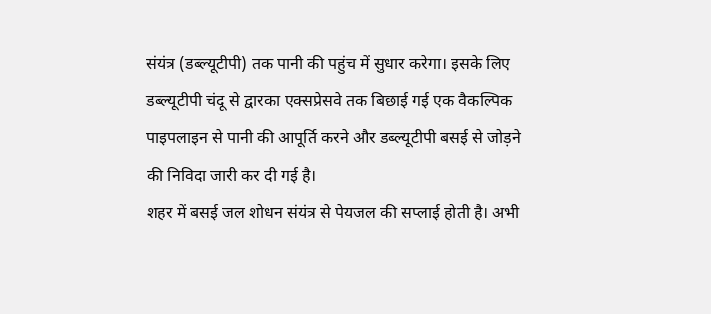संयंत्र (डब्ल्यूटीपी) तक पानी की पहुंच में सुधार करेगा। इसके लिए डब्ल्यूटीपी चंदू से द्वारका एक्सप्रेसवे तक बिछाई गई एक वैकल्पिक पाइपलाइन से पानी की आपूर्ति करने और डब्ल्यूटीपी बसई से जोड़ने की निविदा जारी कर दी गई है।
शहर में बसई जल शोधन संयंत्र से पेयजल की सप्लाई होती है। अभी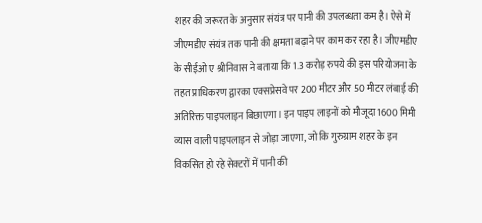शहर की जरूरत के अनुसार संयंत्र पर पानी की उपलब्धता कम है। ऐसे में जीएमडीए संयंत्र तक पानी की क्षमता बढ़ाने पर काम कर रहा है। जीएमडीए के सीईओ ए श्रीनिवास ने बताया कि 1.3 करोड़ रुपये की इस परियोजना के तहत प्राधिकरण द्वारका एक्सप्रेसवे पर 200 मीटर और 50 मीटर लंबाई की अतिरिक्त पाइपलाइन बिछाएगा। इन पाइप लाइनों को मौजूदा 1600 मिमी व्यास वाली पाइपलाइन से जोड़ा जाएगा, जो कि गुरुग्राम शहर के इन विकसित हो रहे सेक्टरों में पानी की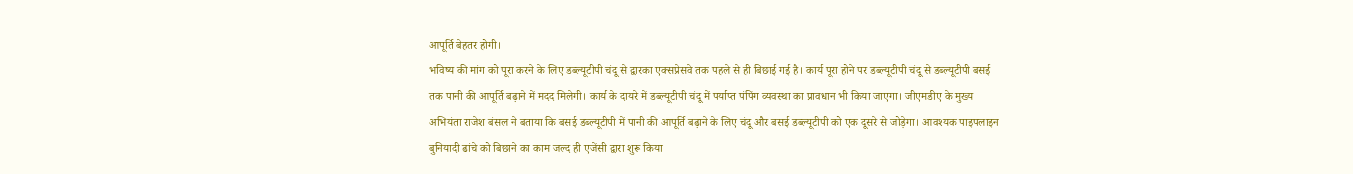आपूर्ति बेहतर होगी।
भविष्य की मांग को पूरा करने के लिए डब्ल्यूटीपी चंदू से द्वारका एक्सप्रेसवे तक पहले से ही बिछाई गई है। कार्य पूरा होने पर डब्ल्यूटीपी चंदू से डब्ल्यूटीपी बसई तक पानी की आपूर्ति बढ़ाने में मदद मिलेगी। कार्य के दायरे में डब्ल्यूटीपी चंदू में पर्याप्त पंपिंग व्यवस्था का प्रावधान भी किया जाएगा। जीएमडीए के मुख्य अभियंता राजेश बंसल ने बताया कि बसई डब्ल्यूटीपी में पानी की आपूर्ति बढ़ाने के लिए चंदू और बसई डब्ल्यूटीपी को एक दूसरे से जोड़ेगा। आवश्यक पाइपलाइन बुनियादी ढांचे को बिछाने का काम जल्द ही एजेंसी द्वारा शुरू किया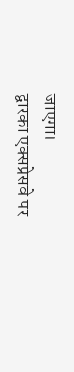जाएगा।
द्वारका एक्सप्रेसवे पर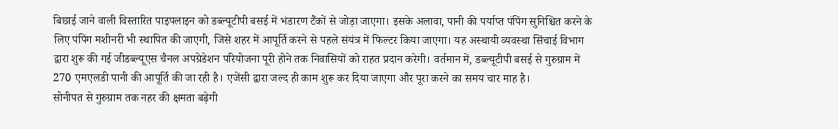बिछाई जाने वाली विस्तारित पाइपलाइन को डब्ल्यूटीपी बसई में भंडारण टैंकों से जोड़ा जाएगा। इसके अलावा, पानी की पर्याप्त पंपिंग सुनिश्चित करने के लिए पंपिंग मशीनरी भी स्थापित की जाएगी, जिसे शहर में आपूर्ति करने से पहले संयंत्र में फिल्टर किया जाएगा। यह अस्थायी व्यवस्था सिंचाई विभाग द्वारा शुरू की गई जीडब्ल्यूएस चैनल अपग्रेडेशन परियोजना पूरी होने तक निवासियों को राहत प्रदान करेगी। वर्तमान में, डब्ल्यूटीपी बसई से गुरुग्राम में 270 एमएलडी पानी की आपूर्ति की जा रही है। एजेंसी द्वारा जल्द ही काम शुरू कर दिया जाएगा और पूरा करने का समय चार माह है।
सोनीपत से गुरुग्राम तक नहर की क्षमता बढ़ेगी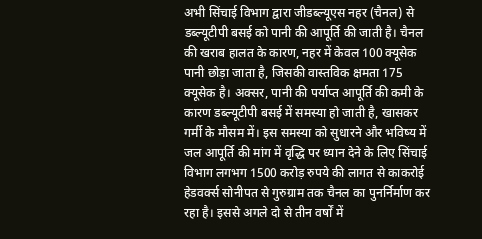अभी सिंचाई विभाग द्वारा जीडब्ल्यूएस नहर (चैनल) से डब्ल्यूटीपी बसई को पानी की आपूर्ति की जाती है। चैनल की खराब हालत के कारण, नहर में केवल 100 क्यूसेक पानी छोड़ा जाता है, जिसकी वास्तविक क्षमता 175 क्यूसेक है। अक्सर, पानी की पर्याप्त आपूर्ति की कमी के कारण डब्ल्यूटीपी बसई में समस्या हो जाती है, खासकर गर्मी के मौसम में। इस समस्या को सुधारने और भविष्य में जल आपूर्ति की मांग में वृद्धि पर ध्यान देने के लिए सिंचाई विभाग लगभग 1500 करोड़ रुपये की लागत से काकरोई हेडवर्क्स सोनीपत से गुरुग्राम तक चैनल का पुनर्निर्माण कर रहा है। इससे अगले दो से तीन वर्षों में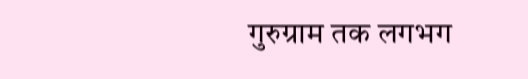गुरुग्राम तक लगभग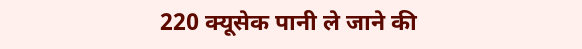220 क्यूसेक पानी ले जाने की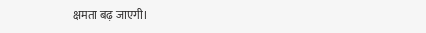क्षमता बढ़ जाएगी।